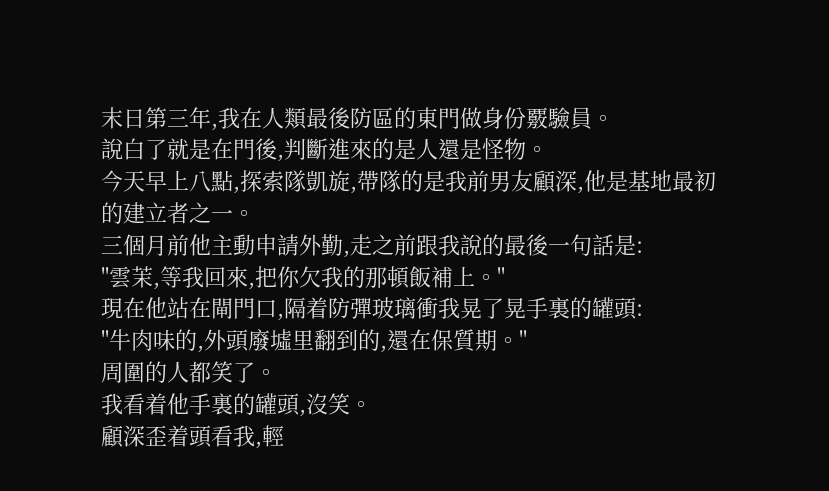末日第三年,我在人類最後防區的東門做身份覈驗員。
說白了就是在門後,判斷進來的是人還是怪物。
今天早上八點,探索隊凱旋,帶隊的是我前男友顧深,他是基地最初的建立者之一。
三個月前他主動申請外勤,走之前跟我說的最後一句話是:
"雲茉,等我回來,把你欠我的那頓飯補上。"
現在他站在閘門口,隔着防彈玻璃衝我晃了晃手裏的罐頭:
"牛肉味的,外頭廢墟里翻到的,還在保質期。"
周圍的人都笑了。
我看着他手裏的罐頭,沒笑。
顧深歪着頭看我,輕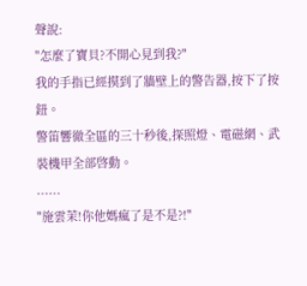聲說:
"怎麼了寶貝?不開心見到我?"
我的手指已經摸到了牆壁上的警告器,按下了按鈕。
警笛響徹全區的三十秒後,探照燈、電磁網、武裝機甲全部啓動。
......
"施雲茉!你他媽瘋了是不是?!"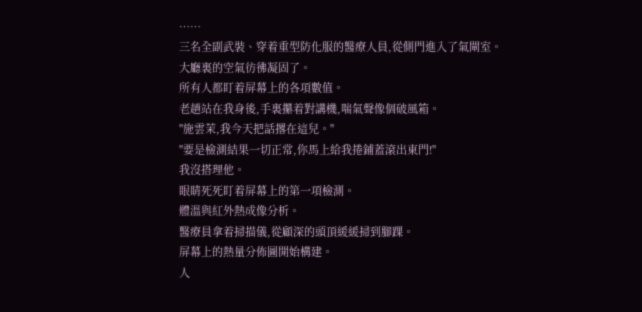……
三名全副武裝、穿着重型防化服的醫療人員,從側門進入了氣閘室。
大廳裏的空氣彷彿凝固了。
所有人都盯着屏幕上的各項數值。
老趙站在我身後,手裏攥着對講機,喘氣聲像個破風箱。
"施雲茉,我今天把話撂在這兒。"
"要是檢測結果一切正常,你馬上給我捲鋪蓋滾出東門!"
我沒搭理他。
眼睛死死盯着屏幕上的第一項檢測。
體溫與紅外熱成像分析。
醫療員拿着掃描儀,從顧深的頭頂緩緩掃到腳踝。
屏幕上的熱量分佈圖開始構建。
人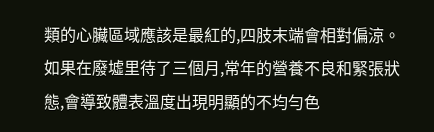類的心臟區域應該是最紅的,四肢末端會相對偏涼。
如果在廢墟里待了三個月,常年的營養不良和緊張狀態,會導致體表溫度出現明顯的不均勻色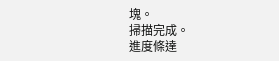塊。
掃描完成。
進度條達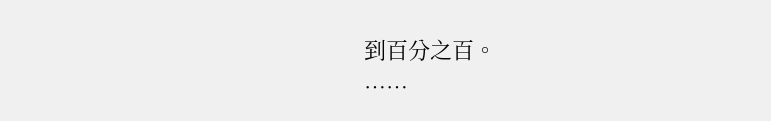到百分之百。
……